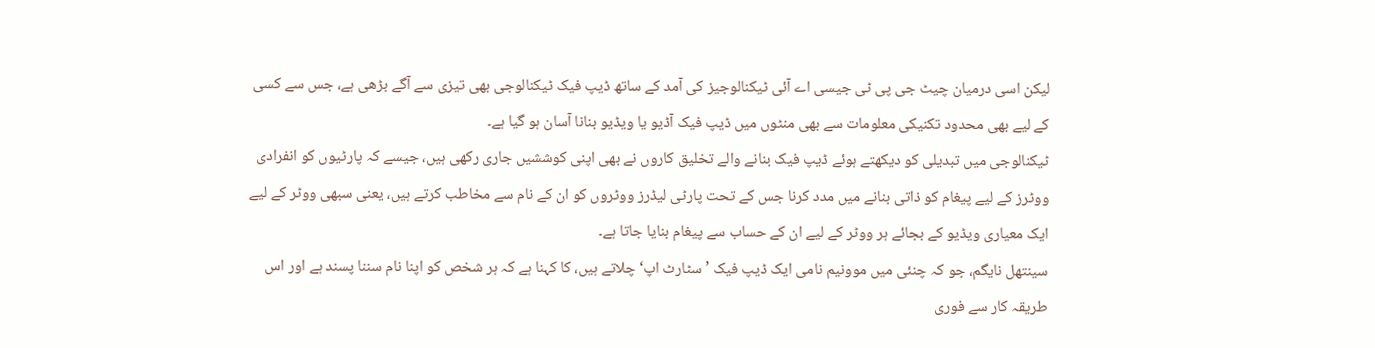لیکن اسی درمیان چیٹ جی پی ٹی جیسی اے آئی ٹیکنالوجیز کی آمد کے ساتھ ڈیپ فیک ٹیکنالوجی بھی تیزی سے آگے بڑھی ہے، جس سے کسی کے لیے بھی محدود تکنیکی معلومات سے بھی منٹوں میں ڈیپ فیک آڈیو یا ویڈیو بنانا آسان ہو گیا ہے۔
ٹیکنالوجی میں تبدیلی کو دیکھتے ہوئے ڈیپ فیک بنانے والے تخلیق کاروں نے بھی اپنی کوششیں جاری رکھی ہیں، جیسے کہ پارٹیوں کو انفرادی ووٹرز کے لیے پیغام کو ذاتی بنانے میں مدد کرنا جس کے تحت پارٹی لیڈرز ووٹروں کو ان کے نام سے مخاطب کرتے ہیں، یعنی سبھی ووٹر کے لیے ایک معیاری ویڈیو کے بجائے ہر ووٹر کے لیے ان کے حساب سے پیغام بنایا جاتا ہے۔
سینتھل نایگم، جو کہ چنئی میں موونیم نامی ایک ڈیپ فیک ’سٹارٹ اپ‘ چلاتے ہیں، کا کہنا ہے کہ ہر شخص کو اپنا نام سننا پسند ہے اور اس طریقہ کار سے فوری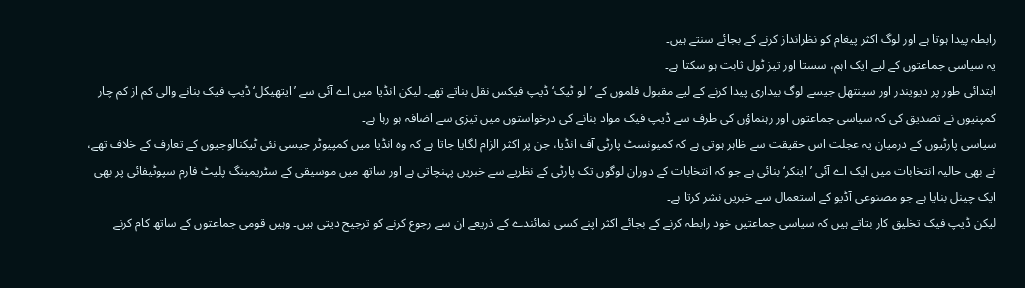رابطہ پیدا ہوتا ہے اور لوگ اکثر پیغام کو نظرانداز کرنے کے بجائے سنتے ہیں۔
یہ سیاسی جماعتوں کے لیے ایک اہم، سستا اور تیز ٹول ثابت ہو سکتا ہے۔
ابتدائی طور پر دیویندر اور سینتھل جیسے لوگ بیداری پیدا کرنے کے لیے مقبول فلموں کے ’لو ٹیک‘ ڈیپ فیکس نقل بناتے تھے۔ لیکن انڈیا میں اے آئی سے ’ایتھیکل‘ ڈیپ فیک بنانے والی کم از کم چار کمپنیوں نے تصدیق کی کہ سیاسی جماعتوں اور رہنماؤں کی طرف سے ڈیپ فیک مواد بنانے کی درخواستوں میں تیزی سے اضافہ ہو رہا ہے۔
سیاسی پارٹیوں کے درمیان یہ عجلت اس حقیقت سے ظاہر ہوتی ہے کہ کمیونسٹ پارٹی آف انڈیا، جن پر اکثر الزام لگایا جاتا ہے کہ وہ انڈیا میں کمپیوٹر جیسی نئی ٹیکنالوجیوں کے تعارف کے خلاف تھے، نے بھی حالیہ انتخابات میں ایک اے آئی ’اینکر‘ بنائی ہے جو کہ انتخابات کے دوران لوگوں تک پارٹی کے نظریے سے خبریں پہنچاتی ہے اور ساتھ میں موسیقی کے سٹریمینگ پلیٹ فارم سپوٹیفائی پر بھی ایک چینل بنایا ہے جو مصنوعی آڈیو کے استعمال سے خبریں نشر کرتا ہے۔
لیکن ڈیپ فیک تخلیق کار بتاتے ہیں کہ سیاسی جماعتیں خود رابطہ کرنے کے بجائے اکثر اپنے کسی نمائندے کے ذریعے ان سے رجوع کرنے کو ترجیح دیتی ہیں۔ وہیں قومی جماعتوں کے ساتھ کام کرنے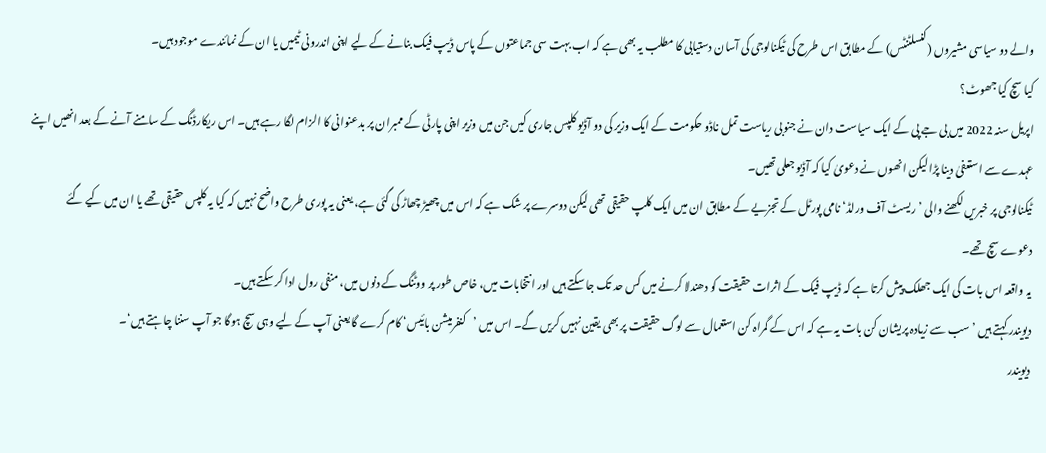والے دو سیاسی مشیروں (کنسلٹنٹس) کے مطابق اس طرح کی ٹیکنالوجی کی آسان دستیابی کا مطلب یہ بھی ہے کہ اب بہت سی جماعتوں کے پاس ڈیپ فیک بنانے کے لیے اپنی اندرونی ٹیمیں یا ان کے نمائندے موجود ہیں۔
کیا سچ کیا جھوٹ؟
اپریل سنہ 2022 میں بی جے پی کے ایک سیاست دان نے جنوبی ریاست تمل ناڈو حکومت کے ایک وزیر کی دو آڈیو کلپس جاری کیں جن میں وزیر اپنی پارٹی کے ممبران پر بدعنوانی کا الزام لگا رہے ہیں۔ اس ریکارڈنگ کے سامنے آنے کے بعد انھیں اپنے عہدے سے استعفیٰ دینا پڑا لیکن انھوں نے دعویٰ کیا کہ آڈیو جعلی تھیں۔
ٹیکنالوجی پر خبریں لکھنے والی ’ریسٹ آف ورلڈ‘ نامی پورٹل کے تجزیے کے مطابق ان میں ایک کلپ حقیقی تھی لیکن دوسرے پر شک ہے کہ اس میں چھیڑ چھاڑ کی گئی ہے، یعنی یہ پوری طرح واضح نہیں کہ کیا یہ کلپس حقیقی تھے یا ان میں کیے گئے دعوے سچ تھے۔
یہ واقعہ اس بات کی ایک جھلک پیش کرتا ہے کہ ڈیپ فیک کے اثرات حقیقت کو دھندلا کرنے میں کس حد تک جا سکتے ہیں اور انتخابات میں، خاص طور پر ووٹنگ کے دنوں میں، منفی رول ادا کر سکتے ہیں۔
دیویندر کہتے ہیں ’سب سے زیادہ پریشان کن بات یہ ہے کہ اس کے گمراہ کن استعمال سے لوگ حقیقت پر بھی یقین نہیں کریں گے۔ اس میں ’کنفرمیشن بائیس‘ کام کرے گا یعنی آپ کے لیے وہی سچ ہوگا جو آپ سننا چاہتے ہیں‘۔
دیویندر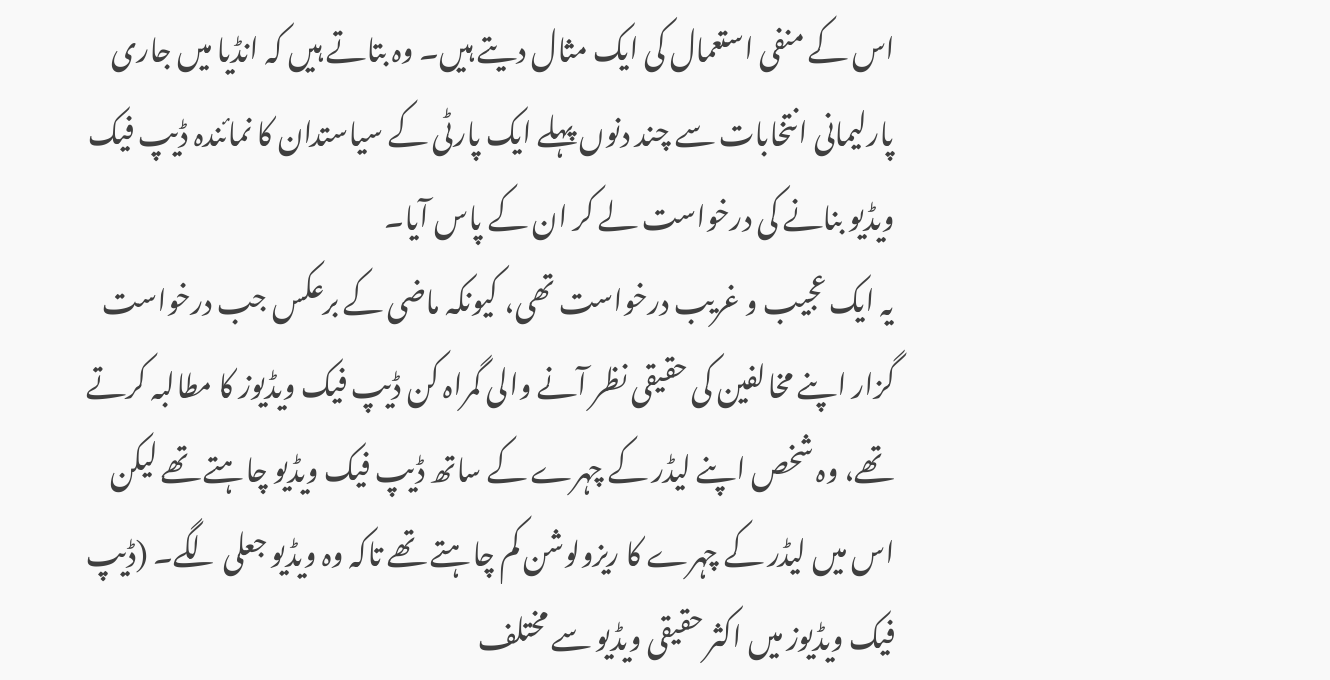اس کے منفی استعمال کی ایک مثال دیتے ہیں۔ وہ بتاتے ہیں کہ انڈیا میں جاری پارلیمانی انتخابات سے چند دنوں پہلے ایک پارٹی کے سیاستدان کا نمائندہ ڈیپ فیک ویڈیو بنانے کی درخواست لے کر ان کے پاس آیا۔
یہ ایک عجیب و غریب درخواست تھی، کیونکہ ماضی کے برعکس جب درخواست گزار اپنے مخالفین کی حقیقی نظر آنے والی گمراہ کن ڈیپ فیک ویڈیوز کا مطالبہ کرتے تھے، وہ شخص اپنے لیڈر کے چہرے کے ساتھ ڈیپ فیک ویڈیو چاہتے تھے لیکن اس میں لیڈر کے چہرے کا ریزولوشن کم چاہتے تھے تاکہ وہ ویڈیو جعلی لگے۔ (ڈیپ فیک ویڈیوز میں اکثر حقیقی ویڈیو سے مختلف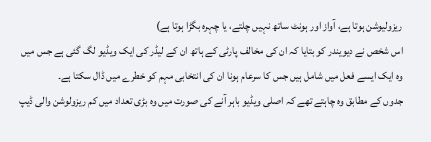ریزولیوشن ہوتا ہے، آواز اور ہونٹ ساتھ نہیں چلتے، یا چہرہ بگڑا ہوتا ہے)
اس شخص نے دیویندر کو بتایا کہ ان کی مخالف پارٹی کے ہاتھ ان کے لیڈر کی ایک ویڈیو لگ گئی ہے جس میں وہ ایک ایسے فعل میں شامل ہیں جس کا سرعام ہونا ان کی انتخابی مہم کو خطرے میں ڈال سکتا ہے۔
جدوں کے مطابق وہ چاہتے تھے کہ اصلی ویڈیو باہر آنے کی صورت میں وہ بڑی تعداد میں کم ریزولوشن والی ڈیپ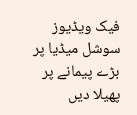فیک ویڈیوز سوشل میڈیا پر بڑے پیمانے پر پھیلا دیں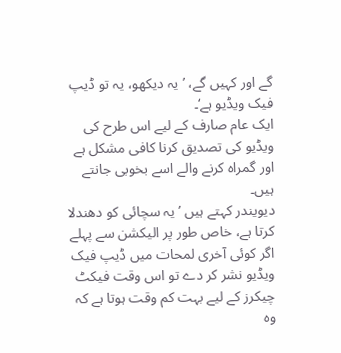گے اور کہیں گے، ’یہ دیکھو، یہ تو ڈیپ فیک ویڈیو ہے‘۔
ایک عام صارف کے لیے اس طرح کی ویڈیو کی تصدیق کرنا کافی مشکل ہے اور گمراہ کرنے والے اسے بخوبی جانتے ہیں۔
دیویندر کہتے ہیں ’یہ سچائی کو دھندلا کرتا ہے، خاص طور پر الیکشن سے پہلے اگر کوئی آخری لمحات میں ڈیپ فیک ویڈیو نشر کر دے تو اس وقت فیکٹ چیکرز کے لیے بہت کم وقت ہوتا ہے کہ وہ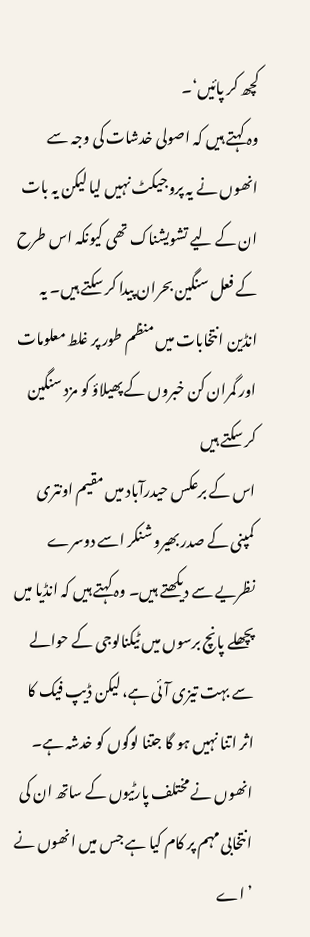کچھ کر پائیں‘۔
وہ کہتے ہیں کہ اصولی خدشات کی وجہ سے انھوں نے یہ پروجیکٹ نہیں لیا لیکن یہ بات ان کے لیے تشویشناک تھی کیونکہ اس طرح کے فعل سنگین بحران پیدا کر سکتے ہیں۔ یہ انڈین انتخابات میں منظم طور پر غلط معلومات اور گمران کن خبروں کے پھیلاؤ کو مزد سنگین کر سکتے ہیں
اس کے برعکس حیدرآباد میں مقیم اونتری کمپنی کے صدر بھیرو شنکر اسے دوسرے نظریے سے دیکھتے ہیں۔ وہ کہتے ہیں کہ انڈیا میں پچھلے پانچ برسوں میں ٹیکنالوجی کے حوالے سے بہت تیزی آئی ہے، لیکن ڈیپ فیک کا اثر اتنا نہیں ہو گا جتنا لوگوں کو خدشہ ہے۔
انھوں نے مختلف پارٹیوں کے ساتھ ان کی انتخابی مہم پر کام کیا ہے جس میں انھوں نے ’اے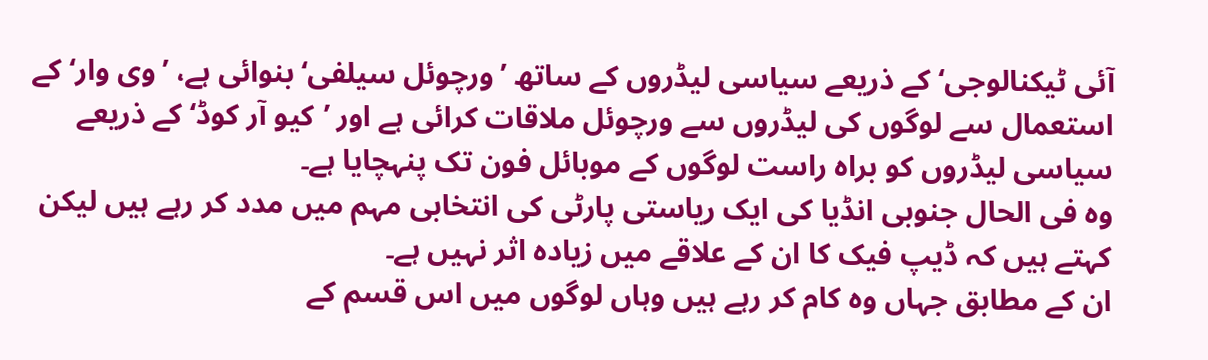آئی ٹیکنالوجی‘ کے ذریعے سیاسی لیڈروں کے ساتھ ’ورچوئل سیلفی‘ بنوائی ہے، ’وی وار‘ کے استعمال سے لوگوں کی لیڈروں سے ورچوئل ملاقات کرائی ہے اور ’کیو آر کوڈ‘ کے ذریعے سیاسی لیڈروں کو براہ راست لوگوں کے موبائل فون تک پنہچایا ہے۔
وہ فی الحال جنوبی انڈیا کی ایک ریاستی پارٹی کی انتخابی مہم میں مدد کر رہے ہیں لیکن کہتے ہیں کہ ڈیپ فیک کا ان کے علاقے میں زیادہ اثر نہیں ہے۔
ان کے مطابق جہاں وہ کام کر رہے ہیں وہاں لوگوں میں اس قسم کے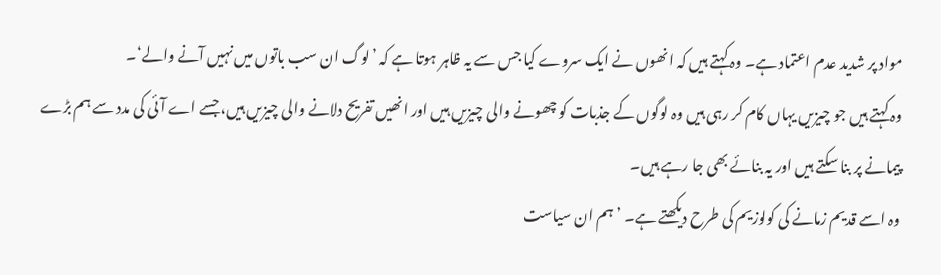مواد پر شدید عدم اعتماد ہے۔ وہ کہتے ہیں کہ انھوں نے ایک سروے کیا جس سے یہ ظاہر ہوتا ہے کہ ’لوگ ان سب باتوں میں نہیں آنے والے‘۔
وہ کہتے ہیں جو چیزیں یہاں کام کر رہی ہیں وہ لوگوں کے جذبات کو چھونے والی چیزیں ہیں اور انھیں تفریح دلانے والی چیزیں ہیں، جسے اے آئی کی مدد سے ہم بڑے پیمانے پر بنا سکتے ہیں اور یہ بنائے بھی جا رہے ہیں۔
وہ اسے قدیم زمانے کی کولوزیم کی طرح دیکھتے ہے۔ ’ہم ان سیاست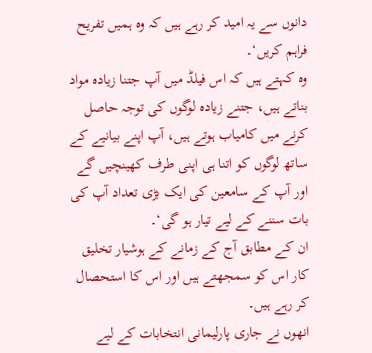دانوں سے یہ امید کر رہے ہیں کہ وہ ہمیں تفریح فراہم کریں‘۔
وہ کہتے ہیں کہ اس فیلڈ میں آپ جتنا زیادہ مواد بناتے ہیں، جتنے زیادہ لوگوں کی توجہ حاصل کرنے میں کامیاب ہوتے ہیں، آپ اپنے بیانیے کے ساتھ لوگوں کو اتنا ہی اپنی طرف کھینچیں گے اور آپ کے سامعین کی ایک بڑی تعداد آپ کی بات سننے کے لیے تیار ہو گی‘۔
ان کے مطابق آج کے زمانے کے ہوشیار تخلیق کار اس کو سمجھتے ہیں اور اس کا استحصال کر رہے ہیں۔
انھوں نے جاری پارلیمانی انتخابات کے لیے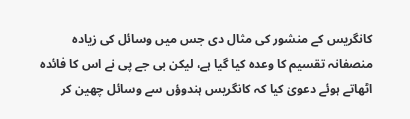کانگریس کے منشور کی مثال دی جس میں وسائل کی زیادہ منصفانہ تقسیم کا وعدہ کیا گیا ہے، لیکن بی جے پی نے اس کا فائدہ اٹھاتے ہوئے دعویٰ کیا کہ کانگریس ہندوؤں سے وسائل چھین کر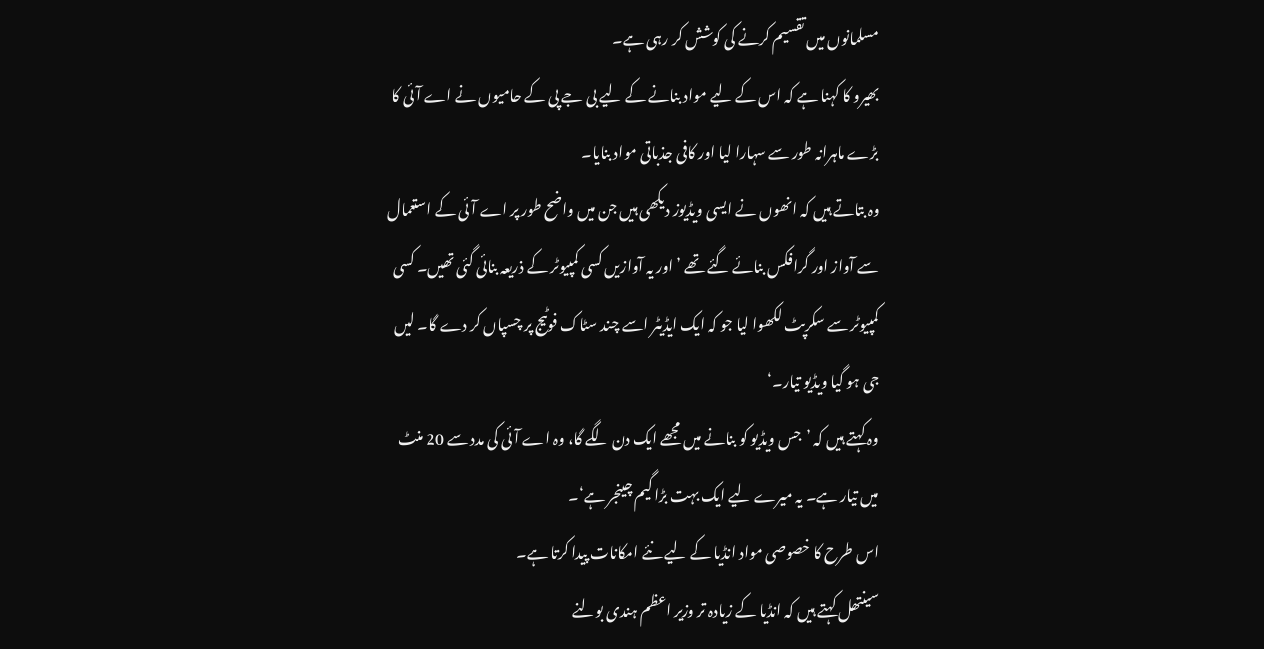مسلمانوں میں تقسیم کرنے کی کوشش کر رہی ہے۔
بھیرو کا کہنا ہے کہ اس کے لیے مواد بنانے کے لیے بی جے پی کے حامیوں نے اے آئی کا بڑے ماہرانہ طور سے سہارا لیا اور کافی جذباتی مواد بنایا۔
وہ بتاتے ہیں کہ انھوں نے ایسی ویڈیوز دیکھی ہیں جن میں واضح طور پر اے آئی کے استعمال سے آواز اور گرافکس بنائے گئے تھے ’اور یہ آوازیں کسی کمپیوٹر کے ذریعہ بنائی گئی تھیں۔ کسی کمپیوٹر سے سکرپٹ لکھوا لیا جو کہ ایک ایڈیٹر اسے چند سٹاک فوٹیج پر چسپاں کر دے گا۔ لیں جی ہو گیا ویڈیو تیار۔‘
وہ کہتے ہیں کہ ’جس ویڈیو کو بنانے میں مجھے ایک دن لگے گا، وہ اے آئی کی مدد سے 20 منٹ میں تیار ہے۔ یہ میرے لیے ایک بہت بڑا گیم چینجر ہے‘۔
اس طرح کا خصوصی مواد انڈیا کے لیے نئے امکانات پیدا کرتا ہے۔
سینتھل کہتے ہیں کہ انڈیا کے زیادہ تر وزیر اعظم ہندی بولنے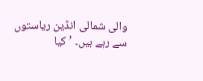والی شمالی انڈین ریاستوں سے رہے ہیں۔ ’کیا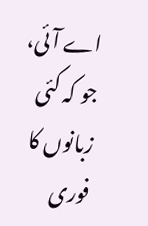اے آئی، جو کہ کئی زبانوں کا فوری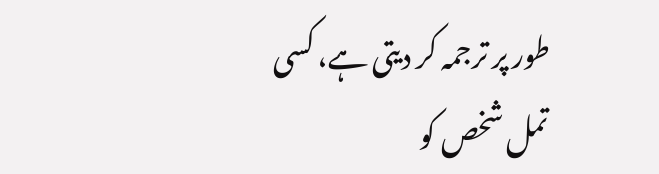طور پر ترجمہ کر دیتی ہے، کسی تمل شخص کو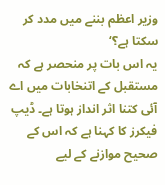وزیر اعظم بننے میں مدد کر سکتا ہے؟‘
یہ اس بات پر منحصر ہے کہ مستقبل کے اتنخابات میں اے آئی کتنا اثر انداز ہوتا ہے۔ ڈیپ فیکرز کا کہنا ہے کہ اس کے صحیح موازنے کے لیے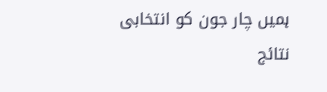ہمیں چار جون کو انتخابی نتائج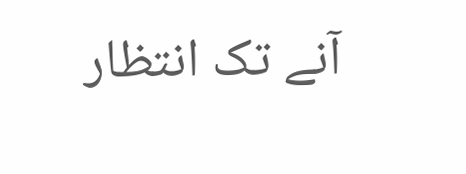آنے تک انتظار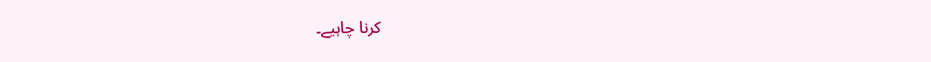کرنا چاہیے۔